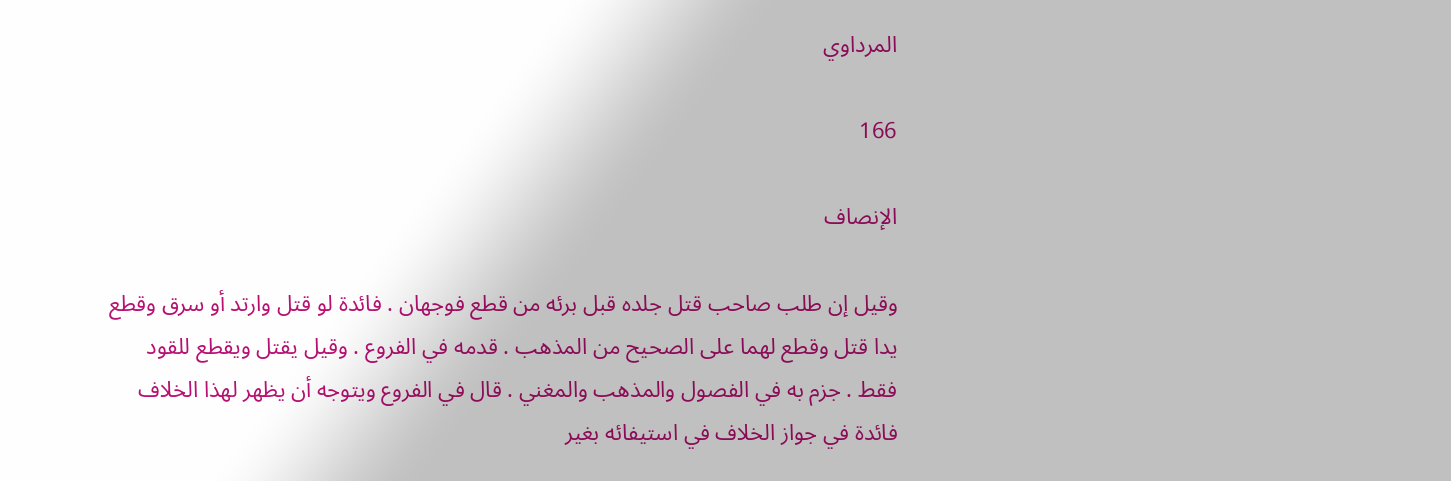المرداوي

166

الإنصاف

وقيل إن طلب صاحب قتل جلده قبل برئه من قطع فوجهان . فائدة لو قتل وارتد أو سرق وقطع يدا قتل وقطع لهما على الصحيح من المذهب . قدمه في الفروع . وقيل يقتل ويقطع للقود فقط . جزم به في الفصول والمذهب والمغني . قال في الفروع ويتوجه أن يظهر لهذا الخلاف فائدة في جواز الخلاف في استيفائه بغير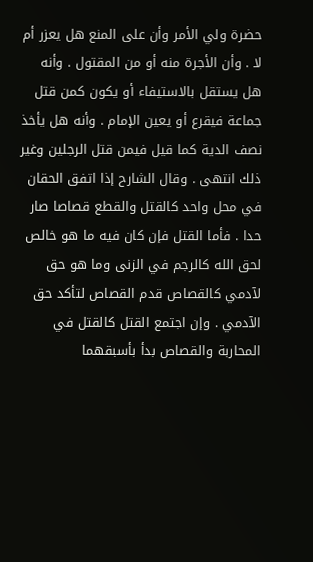حضرة ولي الأمر وأن على المنع هل يعزر أم لا . وأن الأجرة منه أو من المقتول . وأنه هل يستقل بالاستيفاء أو يكون كمن قتل جماعة فيقرع أو يعين الإمام . وأنه هل يأخذ نصف الدية كما قيل فيمن قتل الرجلين وغير ذلك انتهى . وقال الشارح إذا اتفق الحقان في محل واحد كالقتل والقطع قصاصا صار حدا . فأما القتل فإن كان فيه ما هو خالص لحق الله كالرجم في الزنى وما هو حق لآدمي كالقصاص قدم القصاص لتأكد حق الآدمي . وإن اجتمع القتل كالقتل في المحاربة والقصاص بدأ بأسبقهما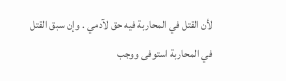لأن القتل في المحاربة فيه حق لآدمي . وإن سبق القتل في المحاربة استوفى ووجب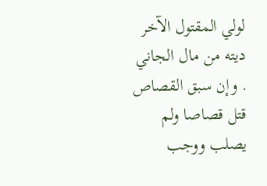لولي المقتول الآخر ديته من مال الجاني . وإن سبق القصاص قتل قصاصا ولم يصلب ووجب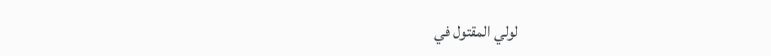لولي المقتول في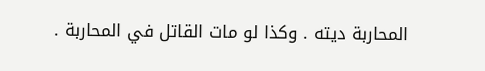المحاربة ديته . وكذا لو مات القاتل في المحاربة .